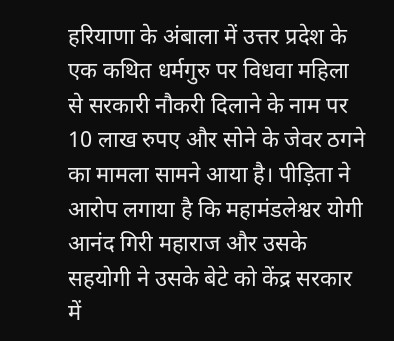हरियाणा के अंबाला में उत्तर प्रदेश के एक कथित धर्मगुरु पर विधवा महिला से सरकारी नौकरी दिलाने के नाम पर 10 लाख रुपए और सोने के जेवर ठगने का मामला सामने आया है। पीड़िता ने आरोप लगाया है कि महामंडलेश्वर योगी आनंद गिरी महाराज और उसके सहयोगी ने उसके बेटे को केंद्र सरकार में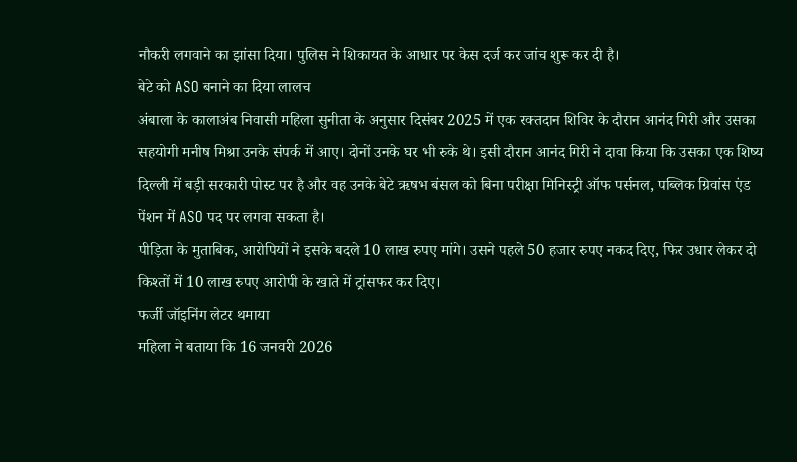नौकरी लगवाने का झांसा दिया। पुलिस ने शिकायत के आधार पर केस दर्ज कर जांच शुरू कर दी है।
बेटे को ASO बनाने का दिया लालच
अंबाला के कालाअंब निवासी महिला सुनीता के अनुसार दिसंबर 2025 में एक रक्तदान शिविर के दौरान आनंद गिरी और उसका सहयोगी मनीष मिश्रा उनके संपर्क में आए। दोनों उनके घर भी रुके थे। इसी दौरान आनंद गिरी ने दावा किया कि उसका एक शिष्य दिल्ली में बड़ी सरकारी पोस्ट पर है और वह उनके बेटे ऋषभ बंसल को बिना परीक्षा मिनिस्ट्री ऑफ पर्सनल, पब्लिक ग्रिवांस एंड पेंशन में ASO पद पर लगवा सकता है।
पीड़िता के मुताबिक, आरोपियों ने इसके बदले 10 लाख रुपए मांगे। उसने पहले 50 हजार रुपए नकद दिए, फिर उधार लेकर दो किश्तों में 10 लाख रुपए आरोपी के खाते में ट्रांसफर कर दिए।
फर्जी जॉइनिंग लेटर थमाया
महिला ने बताया कि 16 जनवरी 2026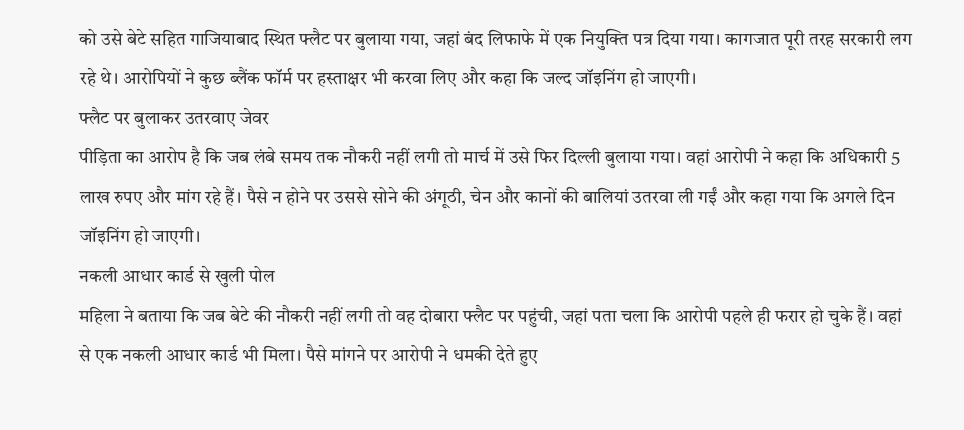को उसे बेटे सहित गाजियाबाद स्थित फ्लैट पर बुलाया गया, जहां बंद लिफाफे में एक नियुक्ति पत्र दिया गया। कागजात पूरी तरह सरकारी लग रहे थे। आरोपियों ने कुछ ब्लैंक फॉर्म पर हस्ताक्षर भी करवा लिए और कहा कि जल्द जॉइनिंग हो जाएगी।
फ्लैट पर बुलाकर उतरवाए जेवर
पीड़िता का आरोप है कि जब लंबे समय तक नौकरी नहीं लगी तो मार्च में उसे फिर दिल्ली बुलाया गया। वहां आरोपी ने कहा कि अधिकारी 5 लाख रुपए और मांग रहे हैं। पैसे न होने पर उससे सोने की अंगूठी, चेन और कानों की बालियां उतरवा ली गईं और कहा गया कि अगले दिन जॉइनिंग हो जाएगी।
नकली आधार कार्ड से खुली पोल
महिला ने बताया कि जब बेटे की नौकरी नहीं लगी तो वह दोबारा फ्लैट पर पहुंची, जहां पता चला कि आरोपी पहले ही फरार हो चुके हैं। वहां से एक नकली आधार कार्ड भी मिला। पैसे मांगने पर आरोपी ने धमकी देते हुए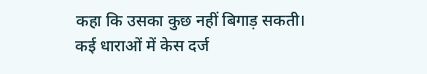कहा कि उसका कुछ नहीं बिगाड़ सकती।
कई धाराओं में केस दर्ज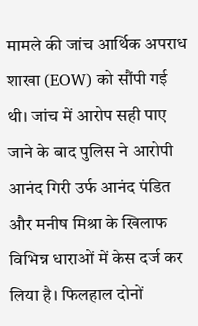मामले की जांच आर्थिक अपराध शाखा (EOW) को सौंपी गई थी। जांच में आरोप सही पाए जाने के बाद पुलिस ने आरोपी आनंद गिरी उर्फ आनंद पंडित और मनीष मिश्रा के खिलाफ विभिन्न धाराओं में केस दर्ज कर लिया है। फिलहाल दोनों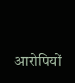आरोपियों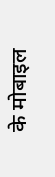के मोबाइल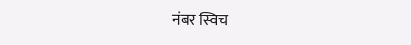नंबर स्विच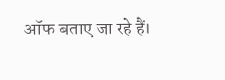ऑफ बताए जा रहे हैं।